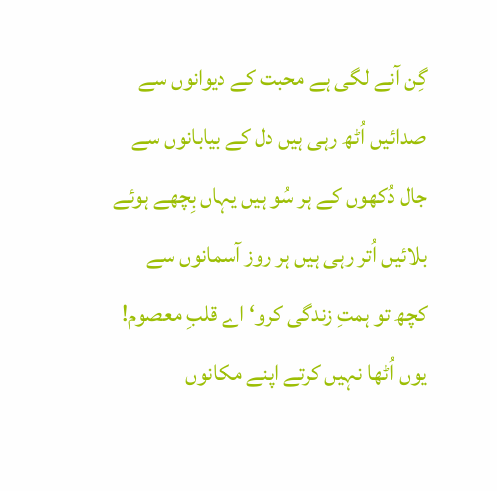گِن آنے لگی ہے محبت کے دیوانوں سے
صدائیں اُٹھ رہی ہیں دل کے بیابانوں سے
جال دُکھوں کے ہر سُو ہیں یہاں بِچھے ہوئے
بلائیں اُتر رہی ہیں ہر روز آسمانوں سے
کچھ تو ہمتِ زندگی کرو‘ اے قلبِ معصوم!
یوں اُٹھا نہیں کرتے اپنے مکانوں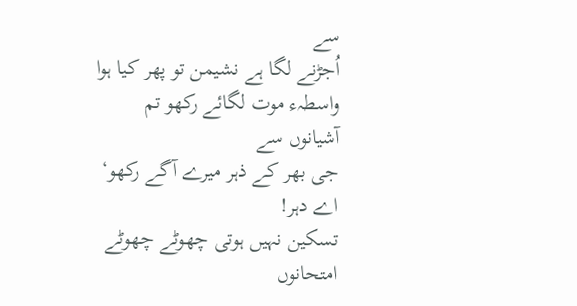سے
اُجڑنے لگا ہے نشیمن تو پھر کیا ہوا
واسطہء موت لگائے رکھو تم آشیانوں سے
جی بھر کے ذہر میرے آگے رکھو‘ اے دہر!
تسکین نہیں ہوتی چھوٹے چھوٹے امتحانوں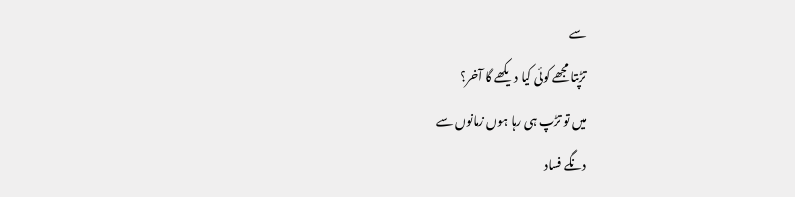سے
تڑپتا مجھے کوئی کیا دیکھے گا آخر؟
میں تو تڑپ ہی رہا ہوں زمانوں سے
دنگے فساد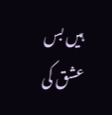ہیں بس عشق کی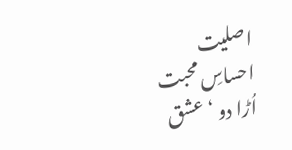اصلیت
احساسِ محبت اُڑا دو ‘ عشق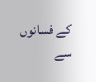کے فسانوں سے